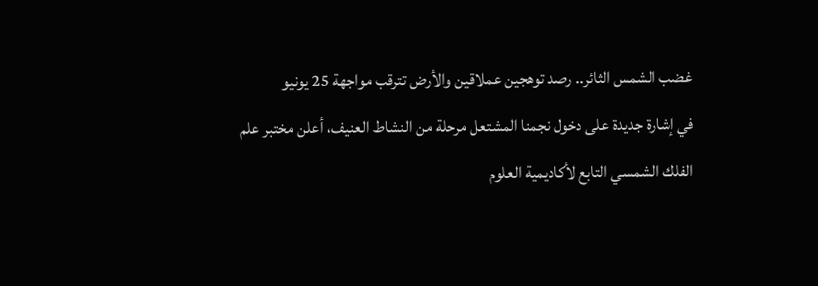غضب الشمس الثائر.. رصد توهجين عملاقين والأرض تترقب مواجهة 25 يونيو
في إشارة جديدة على دخول نجمنا المشتعل مرحلة من النشاط العنيف، أعلن مختبر علم الفلك الشمسي التابع لأكاديمية العلوم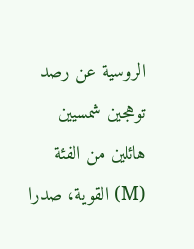الروسية عن رصد توهجين شمسيين هائلين من الفئة (M) القوية، صدرا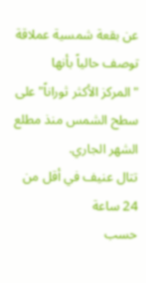عن بقعة شمسية عملاقة توصف حالياً بأنها "المركز الأكثر ثوراناً" على سطح الشمس منذ مطلع الشهر الجاري.
تتال عنيف في أقل من 24 ساعة
حسب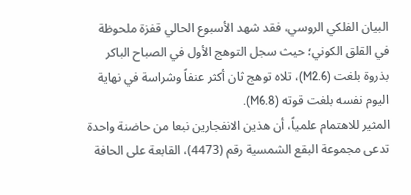البيان الفلكي الروسي، فقد شهد الأسبوع الحالي قفزة ملحوظة في القلق الكوني؛ حيث سجل التوهج الأول في الصباح الباكر بذروة بلغت (M2.6)، تلاه توهج ثان أكثر عنفاً وشراسة في نهاية اليوم نفسه بلغت قوته (M6.8).
المثير للاهتمام علمياً، أن هذين الانفجارين نبعا من حاضنة واحدة تدعى مجموعة البقع الشمسية رقم (4473)، القابعة على الحافة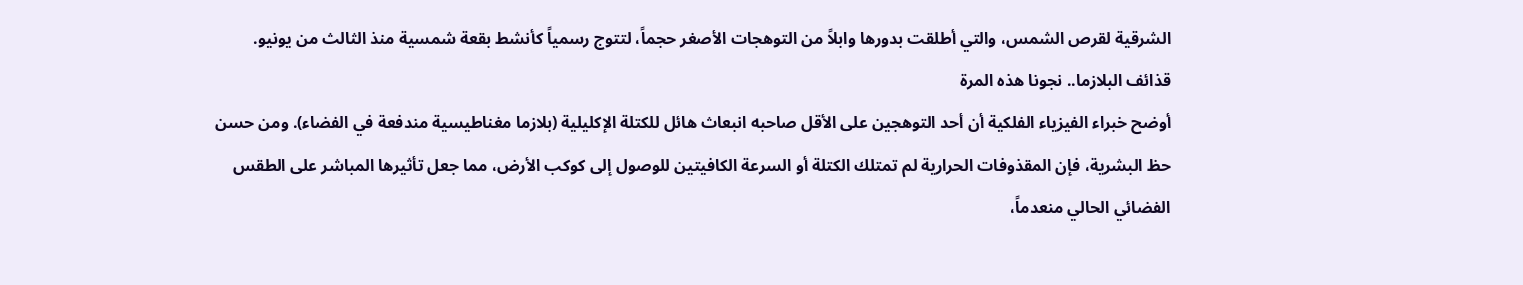الشرقية لقرص الشمس، والتي أطلقت بدورها وابلاً من التوهجات الأصغر حجماً، لتتوج رسمياً كأنشط بقعة شمسية منذ الثالث من يونيو.
قذائف البلازما.. نجونا هذه المرة
أوضح خبراء الفيزياء الفلكية أن أحد التوهجين على الأقل صاحبه انبعاث هائل للكتلة الإكليلية (بلازما مغناطيسية مندفعة في الفضاء). ومن حسن حظ البشرية، فإن المقذوفات الحرارية لم تمتلك الكتلة أو السرعة الكافيتين للوصول إلى كوكب الأرض، مما جعل تأثيرها المباشر على الطقس الفضائي الحالي منعدماً،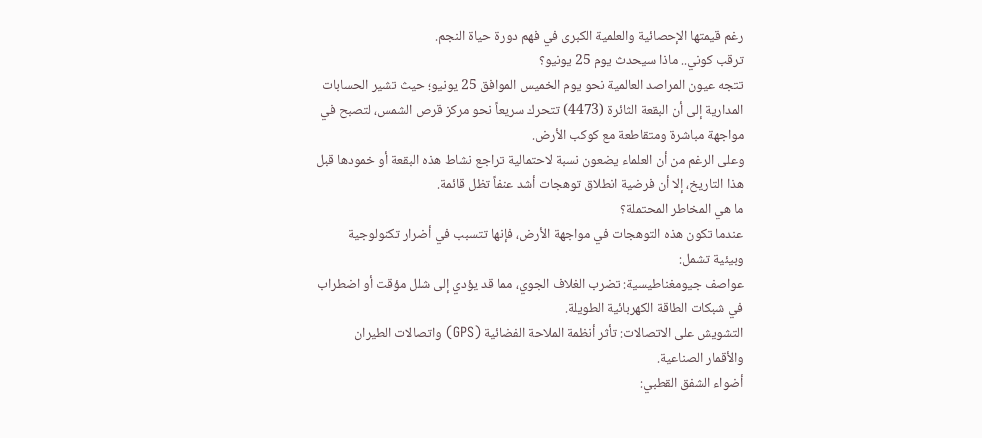رغم قيمتها الإحصائية والعلمية الكبرى في فهم دورة حياة النجم.
ترقب كوني.. ماذا سيحدث يوم 25 يونيو؟
تتجه عيون المراصد العالمية نحو يوم الخميس الموافق 25 يونيو؛ حيث تشير الحسابات المدارية إلى أن البقعة الثائرة (4473) تتحرك سريعاً نحو مركز قرص الشمس، لتصبح في مواجهة مباشرة ومتقاطعة مع كوكب الأرض.
وعلى الرغم من أن العلماء يضعون نسبة لاحتمالية تراجع نشاط هذه البقعة أو خمودها قبل هذا التاريخ، إلا أن فرضية انطلاق توهجات أشد عنفاً تظل قائمة.
ما هي المخاطر المحتملة؟
عندما تكون هذه التوهجات في مواجهة الأرض، فإنها تتسبب في أضرار تكنولوجية وبيئية تشمل:
عواصف جيومغناطيسية: تضرب الغلاف الجوي، مما قد يؤدي إلى شلل مؤقت أو اضطراب في شبكات الطاقة الكهربائية الطويلة.
التشويش على الاتصالات: تأثر أنظمة الملاحة الفضائية (GPS) واتصالات الطيران والأقمار الصناعية.
أضواء الشفق القطبي: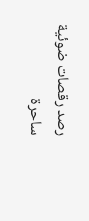رصد رقصات ضوئية ساحرة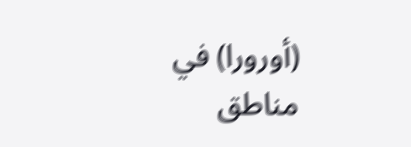(أورورا) في مناطق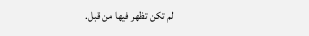لم تكن تظهر فيها من قبل.